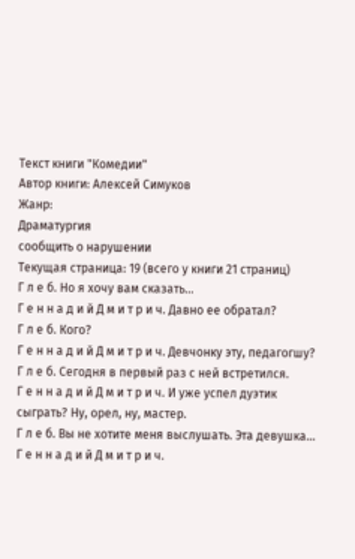Текст книги "Комедии"
Автор книги: Алексей Симуков
Жанр:
Драматургия
сообщить о нарушении
Текущая страница: 19 (всего у книги 21 страниц)
Г л е б. Но я хочу вам сказать…
Г е н н а д и й Д м и т р и ч. Давно ее обратал?
Г л е б. Кого?
Г е н н а д и й Д м и т р и ч. Девчонку эту, педагогшу?
Г л е б. Сегодня в первый раз с ней встретился.
Г е н н а д и й Д м и т р и ч. И уже успел дуэтик сыграть? Ну, орел, ну, мастер.
Г л е б. Вы не хотите меня выслушать. Эта девушка…
Г е н н а д и й Д м и т р и ч.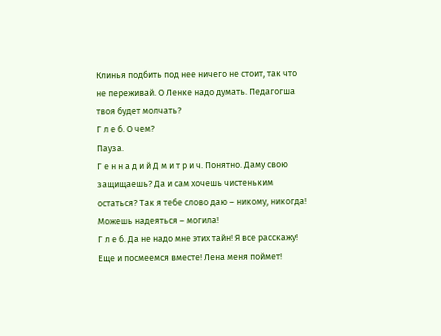Клинья подбить под нее ничего не стоит, так что не переживай. О Ленке надо думать. Педагогша твоя будет молчать?
Г л е б. О чем?
Пауза.
Г е н н а д и й Д м и т р и ч. Понятно. Даму свою защищаешь? Да и сам хочешь чистеньким остаться? Так я тебе слово даю – никому, никогда! Можешь надеяться – могила!
Г л е б. Да не надо мне этих тайн! Я все расскажу! Еще и посмеемся вместе! Лена меня поймет!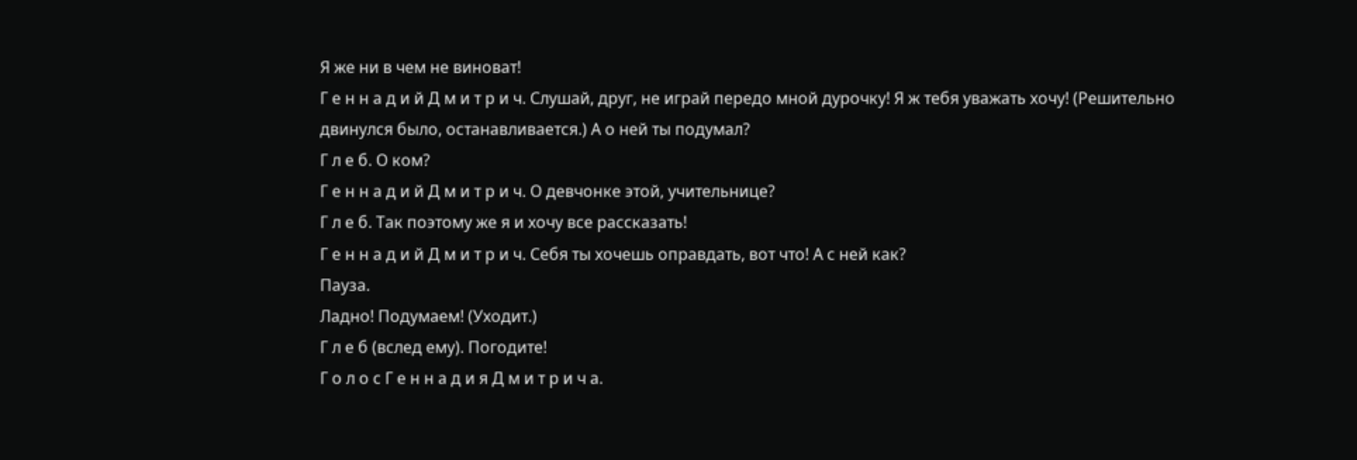Я же ни в чем не виноват!
Г е н н а д и й Д м и т р и ч. Слушай, друг, не играй передо мной дурочку! Я ж тебя уважать хочу! (Решительно двинулся было, останавливается.) А о ней ты подумал?
Г л е б. О ком?
Г е н н а д и й Д м и т р и ч. О девчонке этой, учительнице?
Г л е б. Так поэтому же я и хочу все рассказать!
Г е н н а д и й Д м и т р и ч. Себя ты хочешь оправдать, вот что! А с ней как?
Пауза.
Ладно! Подумаем! (Уходит.)
Г л е б (вслед ему). Погодите!
Г о л о с Г е н н а д и я Д м и т р и ч а.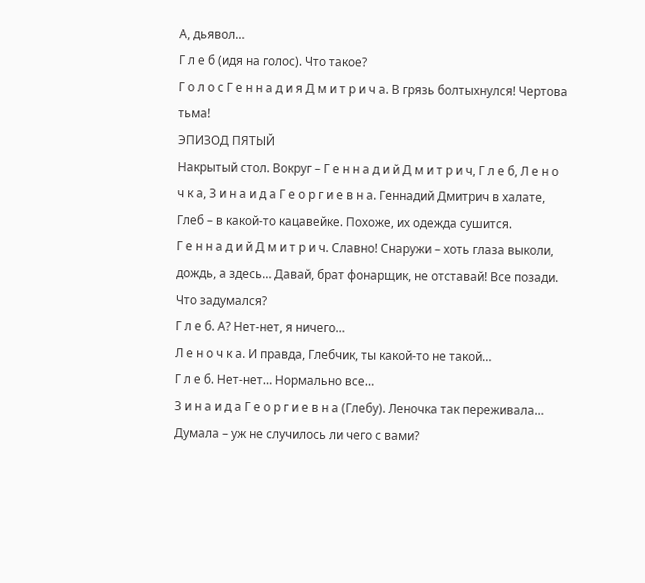А, дьявол…
Г л е б (идя на голос). Что такое?
Г о л о с Г е н н а д и я Д м и т р и ч а. В грязь болтыхнулся! Чертова тьма!
ЭПИЗОД ПЯТЫЙ
Накрытый стол. Вокруг – Г е н н а д и й Д м и т р и ч, Г л е б, Л е н о ч к а, З и н а и д а Г е о р г и е в н а. Геннадий Дмитрич в халате, Глеб – в какой-то кацавейке. Похоже, их одежда сушится.
Г е н н а д и й Д м и т р и ч. Славно! Снаружи – хоть глаза выколи, дождь, а здесь… Давай, брат фонарщик, не отставай! Все позади. Что задумался?
Г л е б. А? Нет-нет, я ничего…
Л е н о ч к а. И правда, Глебчик, ты какой-то не такой…
Г л е б. Нет-нет… Нормально все…
З и н а и д а Г е о р г и е в н а (Глебу). Леночка так переживала… Думала – уж не случилось ли чего с вами?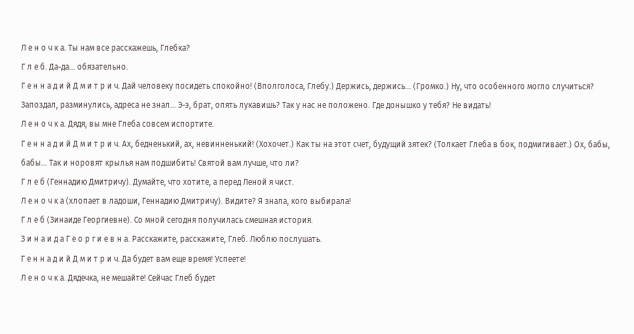Л е н о ч к а. Ты нам все расскажешь, Глебка?
Г л е б. Да-да… обязательно.
Г е н н а д и й Д м и т р и ч. Дай человеку посидеть спокойно! (Вполголоса, Глебу.) Держись, держись… (Громко.) Ну, что особенного могло случиться? Запоздал, разминулись, адреса не знал… Э-э, брат, опять лукавишь? Так у нас не положено. Где донышко у тебя? Не видать!
Л е н о ч к а. Дядя, вы мне Глеба совсем испортите.
Г е н н а д и й Д м и т р и ч. Ах, бедненький, ах, невинненький! (Хохочет.) Как ты на этот счет, будущий зятек? (Толкает Глеба в бок, подмигивает.) Ох, бабы, бабы… Так и норовят крылья нам подшибить! Святой вам лучше, что ли?
Г л е б (Геннадию Дмитричу). Думайте, что хотите, а перед Леной я чист.
Л е н о ч к а (хлопает в ладоши, Геннадию Дмитричу). Видите? Я знала, кого выбирала!
Г л е б (Зинаиде Георгиевне). Со мной сегодня получилась смешная история.
З и н а и д а Г е о р г и е в н а. Расскажите, расскажите, Глеб. Люблю послушать.
Г е н н а д и й Д м и т р и ч. Да будет вам еще время! Успеете!
Л е н о ч к а. Дядечка, не мешайте! Сейчас Глеб будет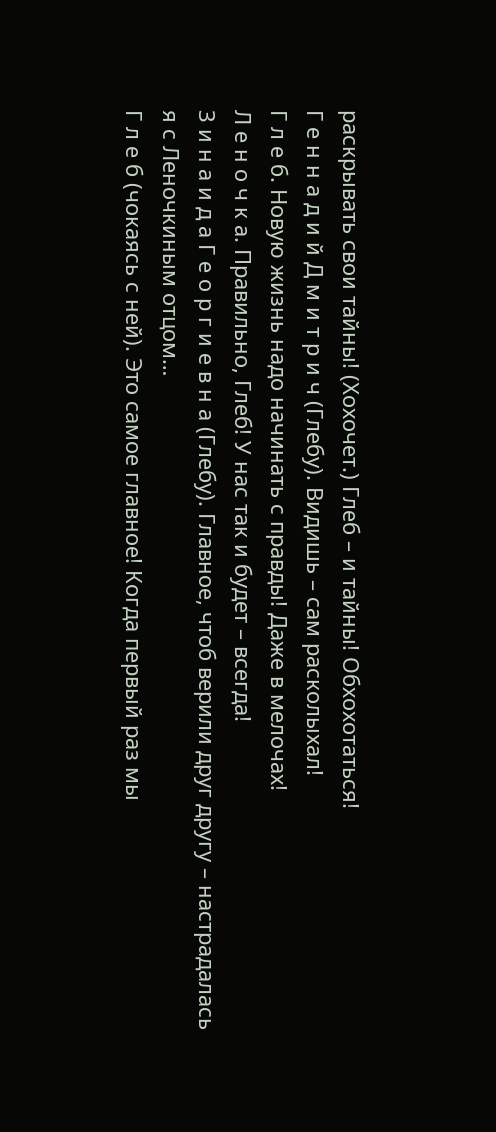раскрывать свои тайны! (Хохочет.) Глеб – и тайны! Обхохотаться!
Г е н н а д и й Д м и т р и ч (Глебу). Видишь – сам расколыхал!
Г л е б. Новую жизнь надо начинать с правды! Даже в мелочах!
Л е н о ч к а. Правильно, Глеб! У нас так и будет – всегда!
З и н а и д а Г е о р г и е в н а (Глебу). Главное, чтоб верили друг другу – настрадалась я с Леночкиным отцом…
Г л е б (чокаясь с ней). Это самое главное! Когда первый раз мы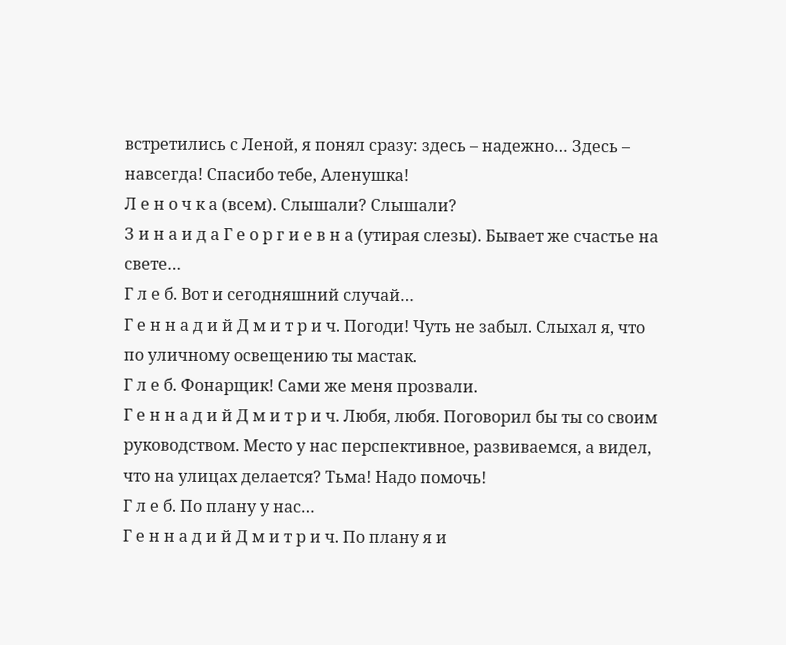встретились с Леной, я понял сразу: здесь – надежно… Здесь – навсегда! Спасибо тебе, Аленушка!
Л е н о ч к а (всем). Слышали? Слышали?
З и н а и д а Г е о р г и е в н а (утирая слезы). Бывает же счастье на свете…
Г л е б. Вот и сегодняшний случай…
Г е н н а д и й Д м и т р и ч. Погоди! Чуть не забыл. Слыхал я, что по уличному освещению ты мастак.
Г л е б. Фонарщик! Сами же меня прозвали.
Г е н н а д и й Д м и т р и ч. Любя, любя. Поговорил бы ты со своим руководством. Место у нас перспективное, развиваемся, а видел, что на улицах делается? Тьма! Надо помочь!
Г л е б. По плану у нас…
Г е н н а д и й Д м и т р и ч. По плану я и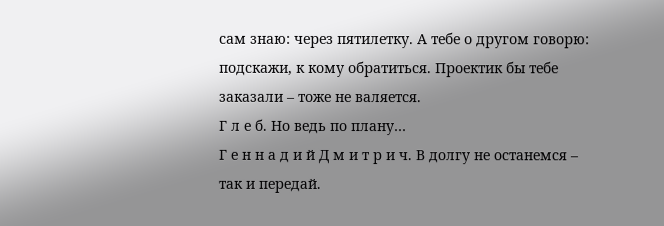сам знаю: через пятилетку. А тебе о другом говорю: подскажи, к кому обратиться. Проектик бы тебе заказали – тоже не валяется.
Г л е б. Но ведь по плану…
Г е н н а д и й Д м и т р и ч. В долгу не останемся – так и передай.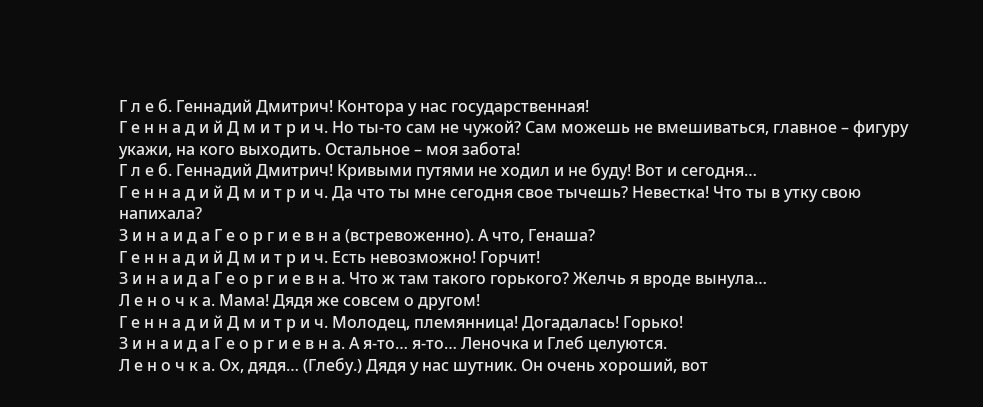Г л е б. Геннадий Дмитрич! Контора у нас государственная!
Г е н н а д и й Д м и т р и ч. Но ты-то сам не чужой? Сам можешь не вмешиваться, главное – фигуру укажи, на кого выходить. Остальное – моя забота!
Г л е б. Геннадий Дмитрич! Кривыми путями не ходил и не буду! Вот и сегодня…
Г е н н а д и й Д м и т р и ч. Да что ты мне сегодня свое тычешь? Невестка! Что ты в утку свою напихала?
З и н а и д а Г е о р г и е в н а (встревоженно). А что, Генаша?
Г е н н а д и й Д м и т р и ч. Есть невозможно! Горчит!
З и н а и д а Г е о р г и е в н а. Что ж там такого горького? Желчь я вроде вынула…
Л е н о ч к а. Мама! Дядя же совсем о другом!
Г е н н а д и й Д м и т р и ч. Молодец, племянница! Догадалась! Горько!
З и н а и д а Г е о р г и е в н а. А я-то… я-то… Леночка и Глеб целуются.
Л е н о ч к а. Ох, дядя… (Глебу.) Дядя у нас шутник. Он очень хороший, вот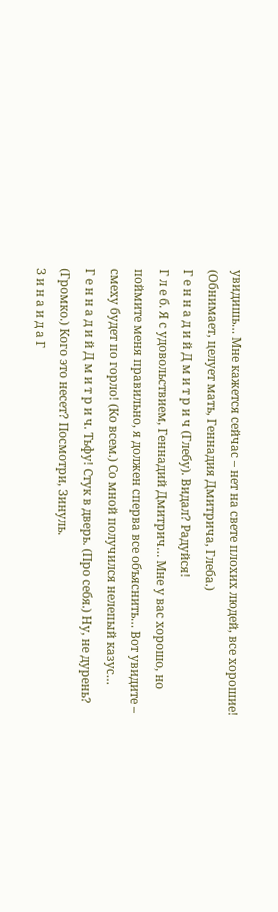увидишь… Мне кажется сейчас – нет на свете плохих людей, все хорошие! (Обнимает, целует мать, Геннадия Дмитрича, Глеба.)
Г е н н а д и й Д м и т р и ч (Глебу). Видал? Радуйся!
Г л е б. Я с удовольствием, Геннадий Дмитрич… Мне у вас хорошо, но поймите меня правильно, я должен сперва все объяснить… Вот увидите – смеху будет по горло! (Ко всем.) Со мной получился нелепый казус…
Г е н н а д и й Д м и т р и ч. Тьфу! Стук в дверь. (Про себя.) Ну, не дурень? (Громко.) Кого это несет? Посмотри, Зинуль.
З и н а и д а Г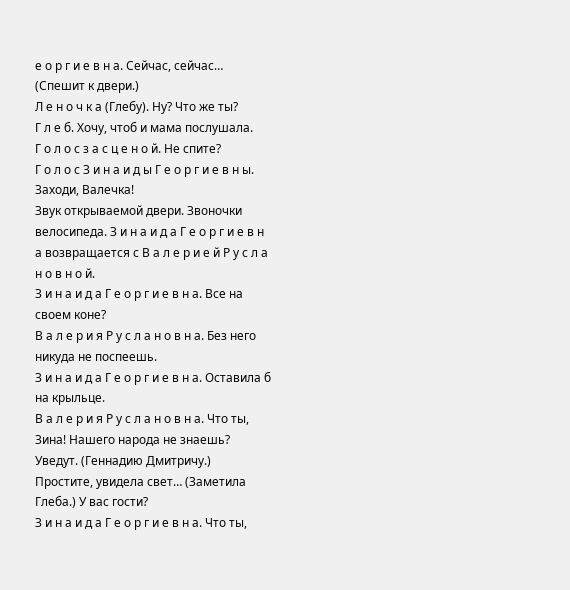е о р г и е в н а. Сейчас, сейчас… (Спешит к двери.)
Л е н о ч к а (Глебу). Ну? Что же ты?
Г л е б. Хочу, чтоб и мама послушала.
Г о л о с з а с ц е н о й. Не спите?
Г о л о с З и н а и д ы Г е о р г и е в н ы. Заходи, Валечка!
Звук открываемой двери. Звоночки велосипеда. З и н а и д а Г е о р г и е в н а возвращается с В а л е р и е й Р у с л а н о в н о й.
З и н а и д а Г е о р г и е в н а. Все на своем коне?
В а л е р и я Р у с л а н о в н а. Без него никуда не поспеешь.
З и н а и д а Г е о р г и е в н а. Оставила б на крыльце.
В а л е р и я Р у с л а н о в н а. Что ты, Зина! Нашего народа не знаешь? Уведут. (Геннадию Дмитричу.) Простите, увидела свет… (Заметила Глеба.) У вас гости?
З и н а и д а Г е о р г и е в н а. Что ты,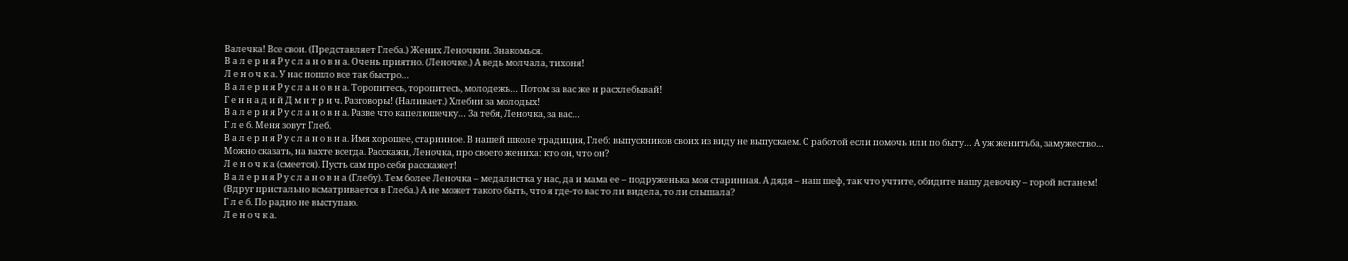Валечка! Все свои. (Представляет Глеба.) Жених Леночкин. Знакомься.
В а л е р и я Р у с л а н о в н а. Очень приятно. (Леночке.) А ведь молчала, тихоня!
Л е н о ч к а. У нас пошло все так быстро…
В а л е р и я Р у с л а н о в н а. Торопитесь, торопитесь, молодежь… Потом за вас же и расхлебывай!
Г е н н а д и й Д м и т р и ч. Разговоры! (Наливает.) Хлебни за молодых!
В а л е р и я Р у с л а н о в н а. Разве что капелюшечку… За тебя, Леночка, за вас…
Г л е б. Меня зовут Глеб.
В а л е р и я Р у с л а н о в н а. Имя хорошее, старинное. В нашей школе традиция, Глеб: выпускников своих из виду не выпускаем. С работой если помочь или по быту… А уж женитьба, замужество… Можно сказать, на вахте всегда. Расскажи, Леночка, про своего жениха: кто он, что он?
Л е н о ч к а (смеется). Пусть сам про себя расскажет!
В а л е р и я Р у с л а н о в н а (Глебу). Тем более Леночка – медалистка у нас, да и мама ее – подруженька моя старинная. А дядя – наш шеф, так что учтите, обидите нашу девочку – горой встанем! (Вдруг пристально всматривается в Глеба.) А не может такого быть, что я где-то вас то ли видела, то ли слышала?
Г л е б. По радио не выступаю.
Л е н о ч к а.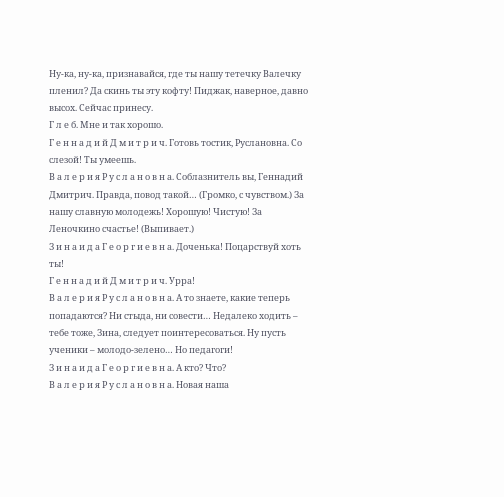Ну-ка, ну-ка, признавайся, где ты нашу тетечку Валечку пленил? Да скинь ты эту кофту! Пиджак, наверное, давно высох. Сейчас принесу.
Г л е б. Мне и так хорошо.
Г е н н а д и й Д м и т р и ч. Готовь тостик, Руслановна. Со слезой! Ты умеешь.
В а л е р и я Р у с л а н о в н а. Соблазнитель вы, Геннадий Дмитрич. Правда, повод такой… (Громко, с чувством.) За нашу славную молодежь! Хорошую! Чистую! За Леночкино счастье! (Выпивает.)
З и н а и д а Г е о р г и е в н а. Доченька! Поцарствуй хоть ты!
Г е н н а д и й Д м и т р и ч. Урра!
В а л е р и я Р у с л а н о в н а. А то знаете, какие теперь попадаются? Ни стыда, ни совести… Недалеко ходить – тебе тоже, Зина, следует поинтересоваться. Ну пусть ученики – молодо-зелено… Но педагоги!
З и н а и д а Г е о р г и е в н а. А кто? Что?
В а л е р и я Р у с л а н о в н а. Новая наша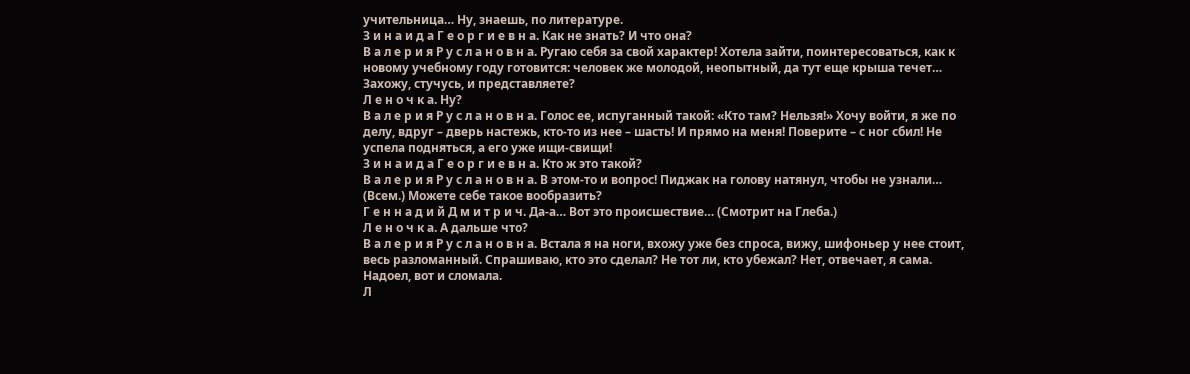учительница… Ну, знаешь, по литературе.
З и н а и д а Г е о р г и е в н а. Как не знать? И что она?
В а л е р и я Р у с л а н о в н а. Ругаю себя за свой характер! Хотела зайти, поинтересоваться, как к новому учебному году готовится: человек же молодой, неопытный, да тут еще крыша течет… Захожу, стучусь, и представляете?
Л е н о ч к а. Ну?
В а л е р и я Р у с л а н о в н а. Голос ее, испуганный такой: «Кто там? Нельзя!» Хочу войти, я же по делу, вдруг – дверь настежь, кто-то из нее – шасть! И прямо на меня! Поверите – с ног сбил! Не успела подняться, а его уже ищи-свищи!
З и н а и д а Г е о р г и е в н а. Кто ж это такой?
В а л е р и я Р у с л а н о в н а. В этом-то и вопрос! Пиджак на голову натянул, чтобы не узнали… (Всем.) Можете себе такое вообразить?
Г е н н а д и й Д м и т р и ч. Да-а… Вот это происшествие… (Смотрит на Глеба.)
Л е н о ч к а. А дальше что?
В а л е р и я Р у с л а н о в н а. Встала я на ноги, вхожу уже без спроса, вижу, шифоньер у нее стоит, весь разломанный. Спрашиваю, кто это сделал? Не тот ли, кто убежал? Нет, отвечает, я сама. Надоел, вот и сломала.
Л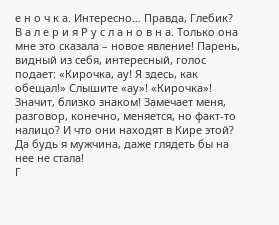е н о ч к а. Интересно… Правда, Глебик?
В а л е р и я Р у с л а н о в н а. Только она мне это сказала – новое явление! Парень, видный из себя, интересный, голос подает: «Кирочка, ау! Я здесь, как обещал!» Слышите «ау»! «Кирочка»! Значит, близко знаком! Замечает меня, разговор, конечно, меняется, но факт-то налицо? И что они находят в Кире этой? Да будь я мужчина, даже глядеть бы на нее не стала!
Г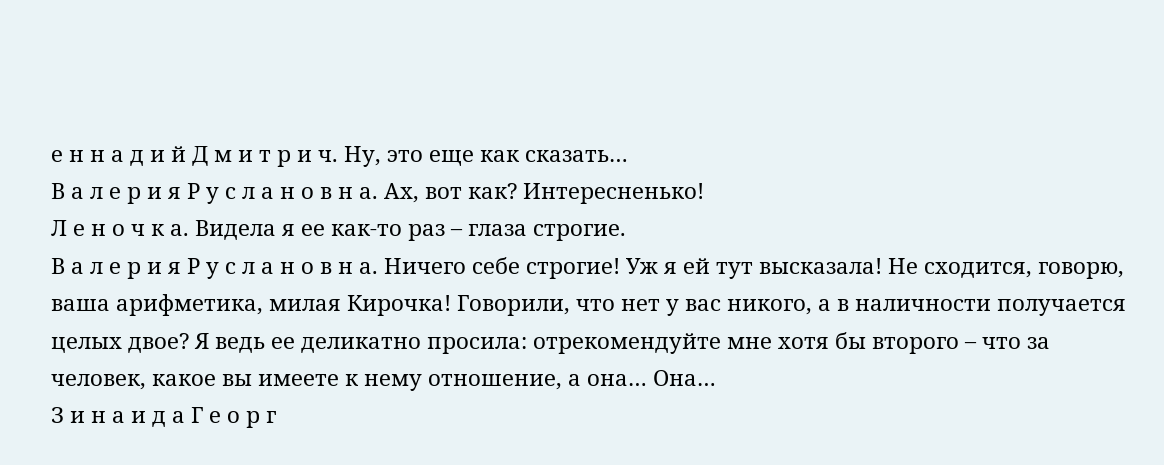е н н а д и й Д м и т р и ч. Ну, это еще как сказать…
В а л е р и я Р у с л а н о в н а. Ах, вот как? Интересненько!
Л е н о ч к а. Видела я ее как-то раз – глаза строгие.
В а л е р и я Р у с л а н о в н а. Ничего себе строгие! Уж я ей тут высказала! Не сходится, говорю, ваша арифметика, милая Кирочка! Говорили, что нет у вас никого, а в наличности получается целых двое? Я ведь ее деликатно просила: отрекомендуйте мне хотя бы второго – что за человек, какое вы имеете к нему отношение, а она… Она…
З и н а и д а Г е о р г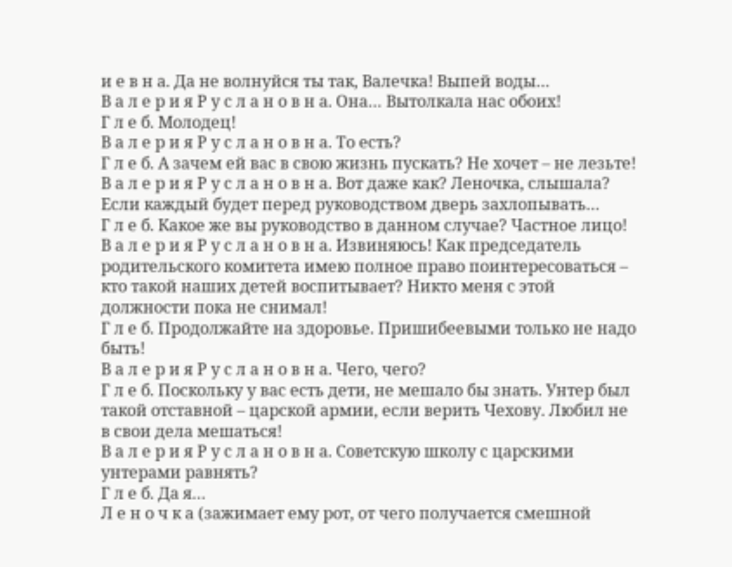и е в н а. Да не волнуйся ты так, Валечка! Выпей воды…
В а л е р и я Р у с л а н о в н а. Она… Вытолкала нас обоих!
Г л е б. Молодец!
В а л е р и я Р у с л а н о в н а. То есть?
Г л е б. А зачем ей вас в свою жизнь пускать? Не хочет – не лезьте!
В а л е р и я Р у с л а н о в н а. Вот даже как? Леночка, слышала? Если каждый будет перед руководством дверь захлопывать…
Г л е б. Какое же вы руководство в данном случае? Частное лицо!
В а л е р и я Р у с л а н о в н а. Извиняюсь! Как председатель родительского комитета имею полное право поинтересоваться – кто такой наших детей воспитывает? Никто меня с этой должности пока не снимал!
Г л е б. Продолжайте на здоровье. Пришибеевыми только не надо быть!
В а л е р и я Р у с л а н о в н а. Чего, чего?
Г л е б. Поскольку у вас есть дети, не мешало бы знать. Унтер был такой отставной – царской армии, если верить Чехову. Любил не в свои дела мешаться!
В а л е р и я Р у с л а н о в н а. Советскую школу с царскими унтерами равнять?
Г л е б. Да я…
Л е н о ч к а (зажимает ему рот, от чего получается смешной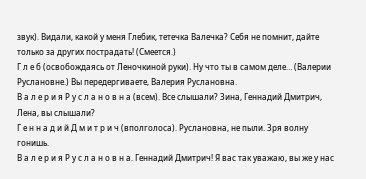звук). Видали, какой у меня Глебик, тетечка Валечка? Себя не помнит, дайте только за других пострадать! (Смеется.)
Г л е б (освобождаясь от Леночкиной руки). Ну что ты в самом деле… (Валерии Руслановне.) Вы передергиваете, Валерия Руслановна.
В а л е р и я Р у с л а н о в н а (всем). Все слышали? Зина, Геннадий Дмитрич, Лена, вы слышали?
Г е н н а д и й Д м и т р и ч (вполголоса). Руслановна, не пыли. Зря волну гонишь.
В а л е р и я Р у с л а н о в н а. Геннадий Дмитрич! Я вас так уважаю, вы же у нас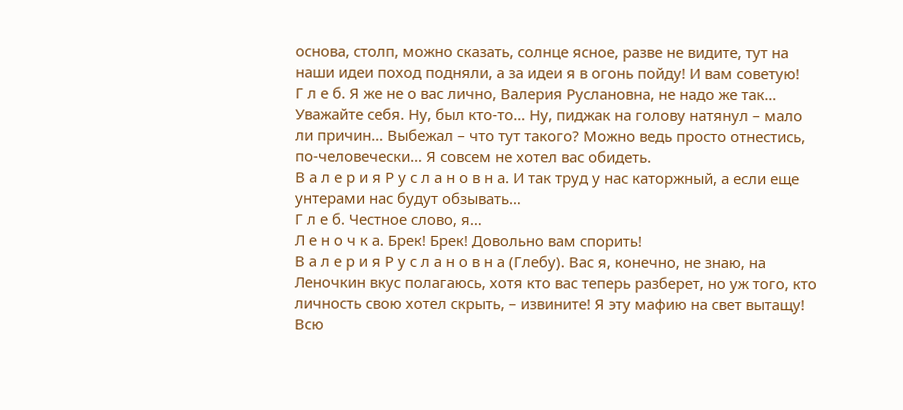основа, столп, можно сказать, солнце ясное, разве не видите, тут на наши идеи поход подняли, а за идеи я в огонь пойду! И вам советую!
Г л е б. Я же не о вас лично, Валерия Руслановна, не надо же так… Уважайте себя. Ну, был кто-то… Ну, пиджак на голову натянул – мало ли причин… Выбежал – что тут такого? Можно ведь просто отнестись, по-человечески… Я совсем не хотел вас обидеть.
В а л е р и я Р у с л а н о в н а. И так труд у нас каторжный, а если еще унтерами нас будут обзывать…
Г л е б. Честное слово, я…
Л е н о ч к а. Брек! Брек! Довольно вам спорить!
В а л е р и я Р у с л а н о в н а (Глебу). Вас я, конечно, не знаю, на Леночкин вкус полагаюсь, хотя кто вас теперь разберет, но уж того, кто личность свою хотел скрыть, – извините! Я эту мафию на свет вытащу! Всю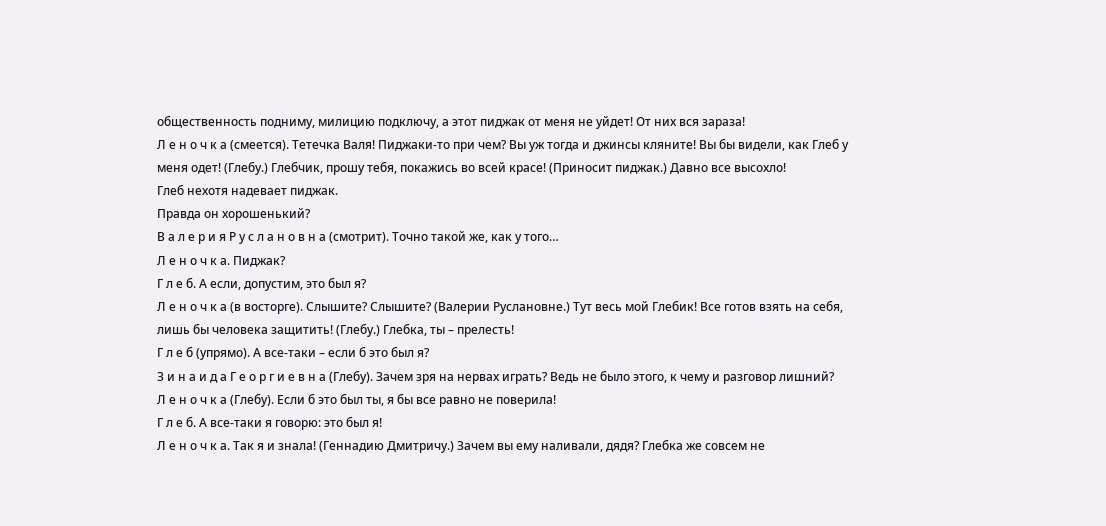общественность подниму, милицию подключу, а этот пиджак от меня не уйдет! От них вся зараза!
Л е н о ч к а (смеется). Тетечка Валя! Пиджаки-то при чем? Вы уж тогда и джинсы кляните! Вы бы видели, как Глеб у меня одет! (Глебу.) Глебчик, прошу тебя, покажись во всей красе! (Приносит пиджак.) Давно все высохло!
Глеб нехотя надевает пиджак.
Правда он хорошенький?
В а л е р и я Р у с л а н о в н а (смотрит). Точно такой же, как у того…
Л е н о ч к а. Пиджак?
Г л е б. А если, допустим, это был я?
Л е н о ч к а (в восторге). Слышите? Слышите? (Валерии Руслановне.) Тут весь мой Глебик! Все готов взять на себя, лишь бы человека защитить! (Глебу.) Глебка, ты – прелесть!
Г л е б (упрямо). А все-таки – если б это был я?
З и н а и д а Г е о р г и е в н а (Глебу). Зачем зря на нервах играть? Ведь не было этого, к чему и разговор лишний?
Л е н о ч к а (Глебу). Если б это был ты, я бы все равно не поверила!
Г л е б. А все-таки я говорю: это был я!
Л е н о ч к а. Так я и знала! (Геннадию Дмитричу.) Зачем вы ему наливали, дядя? Глебка же совсем не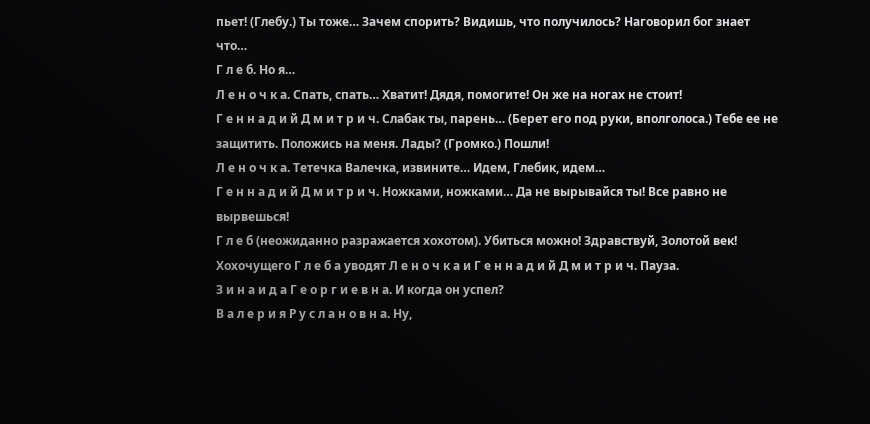пьет! (Глебу.) Ты тоже… Зачем спорить? Видишь, что получилось? Наговорил бог знает что…
Г л е б. Но я…
Л е н о ч к а. Спать, спать… Хватит! Дядя, помогите! Он же на ногах не стоит!
Г е н н а д и й Д м и т р и ч. Слабак ты, парень… (Берет его под руки, вполголоса.) Тебе ее не защитить. Положись на меня. Лады? (Громко.) Пошли!
Л е н о ч к а. Тетечка Валечка, извините… Идем, Глебик, идем…
Г е н н а д и й Д м и т р и ч. Ножками, ножками… Да не вырывайся ты! Все равно не вырвешься!
Г л е б (неожиданно разражается хохотом). Убиться можно! Здравствуй, Золотой век!
Хохочущего Г л е б а уводят Л е н о ч к а и Г е н н а д и й Д м и т р и ч. Пауза.
З и н а и д а Г е о р г и е в н а. И когда он успел?
В а л е р и я Р у с л а н о в н а. Ну,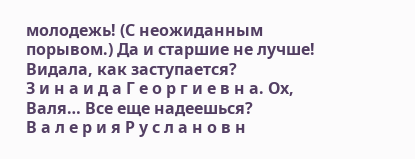молодежь! (С неожиданным порывом.) Да и старшие не лучше! Видала, как заступается?
З и н а и д а Г е о р г и е в н а. Ох, Валя… Все еще надеешься?
В а л е р и я Р у с л а н о в н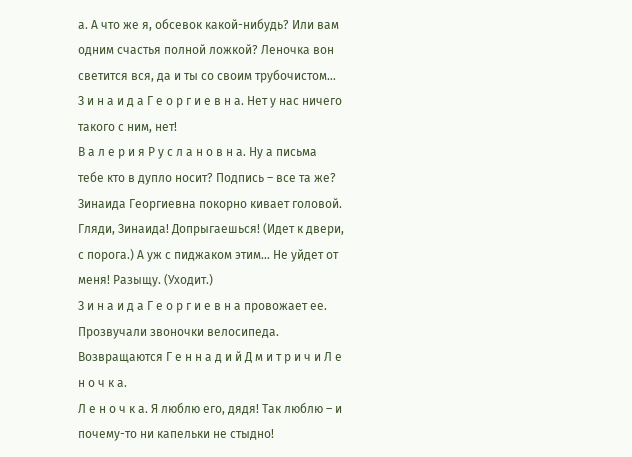а. А что же я, обсевок какой-нибудь? Или вам одним счастья полной ложкой? Леночка вон светится вся, да и ты со своим трубочистом…
З и н а и д а Г е о р г и е в н а. Нет у нас ничего такого с ним, нет!
В а л е р и я Р у с л а н о в н а. Ну а письма тебе кто в дупло носит? Подпись – все та же?
Зинаида Георгиевна покорно кивает головой.
Гляди, Зинаида! Допрыгаешься! (Идет к двери, с порога.) А уж с пиджаком этим… Не уйдет от меня! Разыщу. (Уходит.)
З и н а и д а Г е о р г и е в н а провожает ее. Прозвучали звоночки велосипеда. Возвращаются Г е н н а д и й Д м и т р и ч и Л е н о ч к а.
Л е н о ч к а. Я люблю его, дядя! Так люблю – и почему-то ни капельки не стыдно!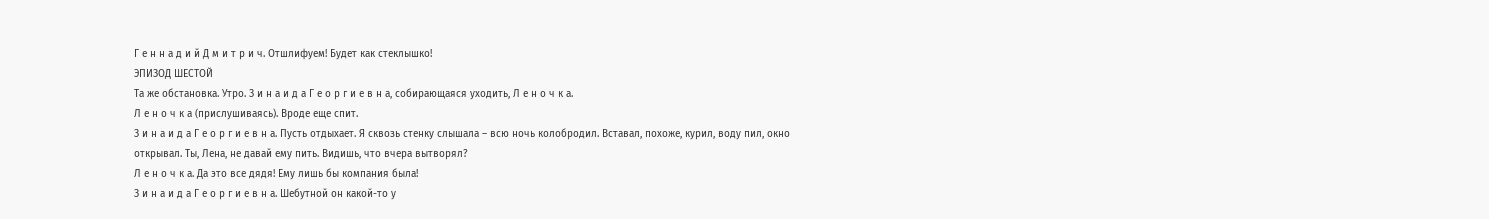Г е н н а д и й Д м и т р и ч. Отшлифуем! Будет как стеклышко!
ЭПИЗОД ШЕСТОЙ
Та же обстановка. Утро. З и н а и д а Г е о р г и е в н а, собирающаяся уходить, Л е н о ч к а.
Л е н о ч к а (прислушиваясь). Вроде еще спит.
З и н а и д а Г е о р г и е в н а. Пусть отдыхает. Я сквозь стенку слышала – всю ночь колобродил. Вставал, похоже, курил, воду пил, окно открывал. Ты, Лена, не давай ему пить. Видишь, что вчера вытворял?
Л е н о ч к а. Да это все дядя! Ему лишь бы компания была!
З и н а и д а Г е о р г и е в н а. Шебутной он какой-то у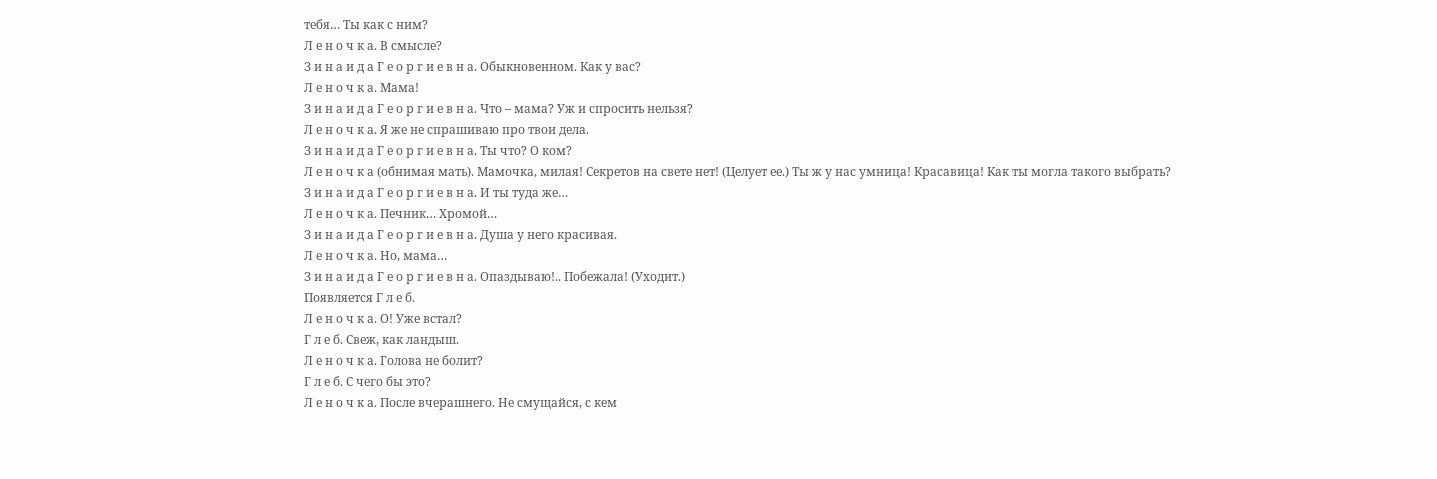тебя… Ты как с ним?
Л е н о ч к а. В смысле?
З и н а и д а Г е о р г и е в н а. Обыкновенном. Как у вас?
Л е н о ч к а. Мама!
З и н а и д а Г е о р г и е в н а. Что – мама? Уж и спросить нельзя?
Л е н о ч к а. Я же не спрашиваю про твои дела.
З и н а и д а Г е о р г и е в н а. Ты что? О ком?
Л е н о ч к а (обнимая мать). Мамочка, милая! Секретов на свете нет! (Целует ее.) Ты ж у нас умница! Красавица! Как ты могла такого выбрать?
З и н а и д а Г е о р г и е в н а. И ты туда же…
Л е н о ч к а. Печник… Хромой…
З и н а и д а Г е о р г и е в н а. Душа у него красивая.
Л е н о ч к а. Но, мама…
З и н а и д а Г е о р г и е в н а. Опаздываю!.. Побежала! (Уходит.)
Появляется Г л е б.
Л е н о ч к а. О! Уже встал?
Г л е б. Свеж, как ландыш.
Л е н о ч к а. Голова не болит?
Г л е б. С чего бы это?
Л е н о ч к а. После вчерашнего. Не смущайся, с кем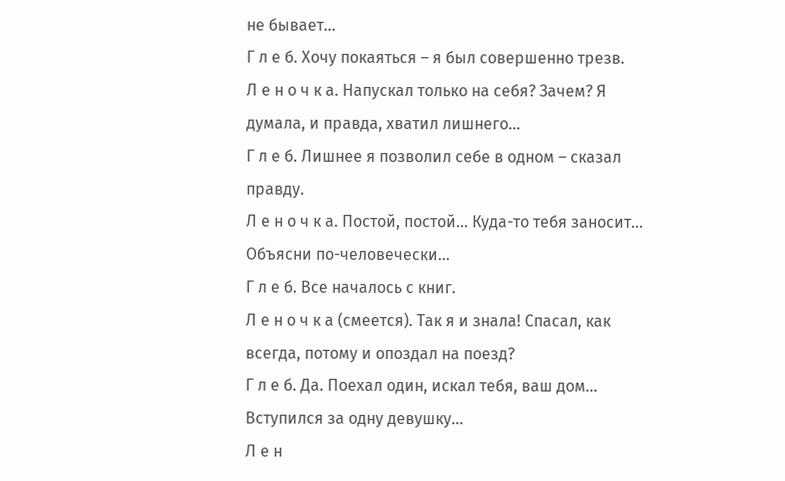не бывает…
Г л е б. Хочу покаяться – я был совершенно трезв.
Л е н о ч к а. Напускал только на себя? Зачем? Я думала, и правда, хватил лишнего…
Г л е б. Лишнее я позволил себе в одном – сказал правду.
Л е н о ч к а. Постой, постой… Куда-то тебя заносит… Объясни по-человечески…
Г л е б. Все началось с книг.
Л е н о ч к а (смеется). Так я и знала! Спасал, как всегда, потому и опоздал на поезд?
Г л е б. Да. Поехал один, искал тебя, ваш дом… Вступился за одну девушку…
Л е н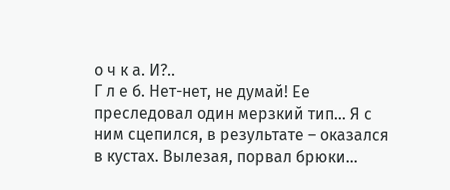о ч к а. И?..
Г л е б. Нет-нет, не думай! Ее преследовал один мерзкий тип… Я с ним сцепился, в результате – оказался в кустах. Вылезая, порвал брюки…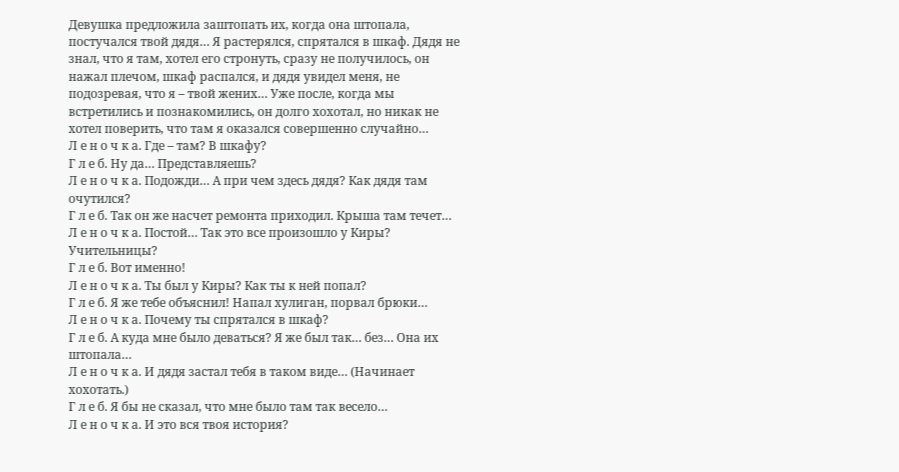Девушка предложила заштопать их, когда она штопала, постучался твой дядя… Я растерялся, спрятался в шкаф. Дядя не знал, что я там, хотел его стронуть, сразу не получилось, он нажал плечом, шкаф распался, и дядя увидел меня, не подозревая, что я – твой жених… Уже после, когда мы встретились и познакомились, он долго хохотал, но никак не хотел поверить, что там я оказался совершенно случайно…
Л е н о ч к а. Где – там? В шкафу?
Г л е б. Ну да… Представляешь?
Л е н о ч к а. Подожди… А при чем здесь дядя? Как дядя там очутился?
Г л е б. Так он же насчет ремонта приходил. Крыша там течет…
Л е н о ч к а. Постой… Так это все произошло у Киры? Учительницы?
Г л е б. Вот именно!
Л е н о ч к а. Ты был у Киры? Как ты к ней попал?
Г л е б. Я же тебе объяснил! Напал хулиган, порвал брюки…
Л е н о ч к а. Почему ты спрятался в шкаф?
Г л е б. А куда мне было деваться? Я же был так… без… Она их штопала…
Л е н о ч к а. И дядя застал тебя в таком виде… (Начинает хохотать.)
Г л е б. Я бы не сказал, что мне было там так весело…
Л е н о ч к а. И это вся твоя история?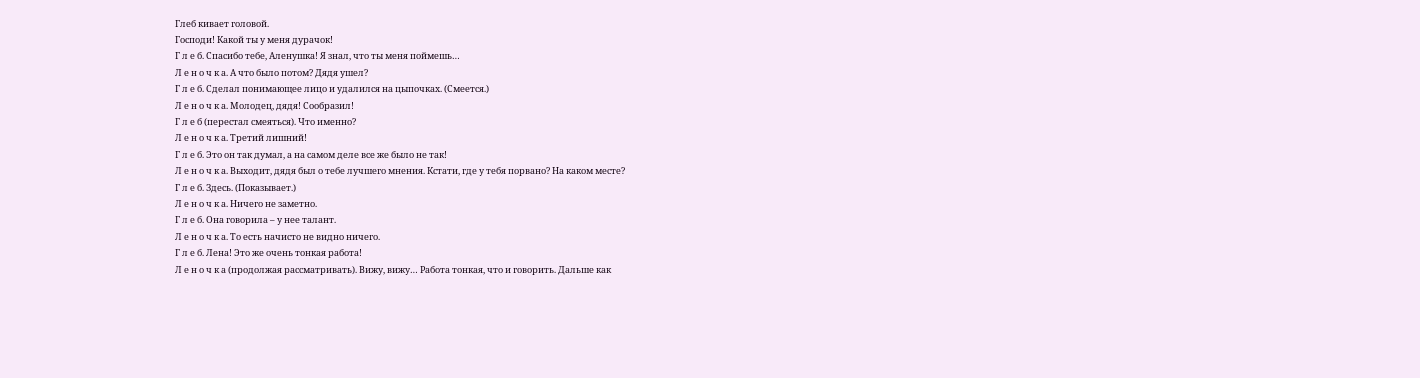Глеб кивает головой.
Господи! Какой ты у меня дурачок!
Г л е б. Спасибо тебе, Аленушка! Я знал, что ты меня поймешь…
Л е н о ч к а. А что было потом? Дядя ушел?
Г л е б. Сделал понимающее лицо и удалился на цыпочках. (Смеется.)
Л е н о ч к а. Молодец, дядя! Сообразил!
Г л е б (перестал смеяться). Что именно?
Л е н о ч к а. Третий лишний!
Г л е б. Это он так думал, а на самом деле все же было не так!
Л е н о ч к а. Выходит, дядя был о тебе лучшего мнения. Кстати, где у тебя порвано? На каком месте?
Г л е б. Здесь. (Показывает.)
Л е н о ч к а. Ничего не заметно.
Г л е б. Она говорила – у нее талант.
Л е н о ч к а. То есть начисто не видно ничего.
Г л е б. Лена! Это же очень тонкая работа!
Л е н о ч к а (продолжая рассматривать). Вижу, вижу… Работа тонкая, что и говорить. Дальше как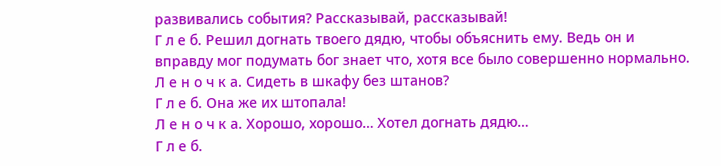развивались события? Рассказывай, рассказывай!
Г л е б. Решил догнать твоего дядю, чтобы объяснить ему. Ведь он и вправду мог подумать бог знает что, хотя все было совершенно нормально.
Л е н о ч к а. Сидеть в шкафу без штанов?
Г л е б. Она же их штопала!
Л е н о ч к а. Хорошо, хорошо… Хотел догнать дядю…
Г л е б.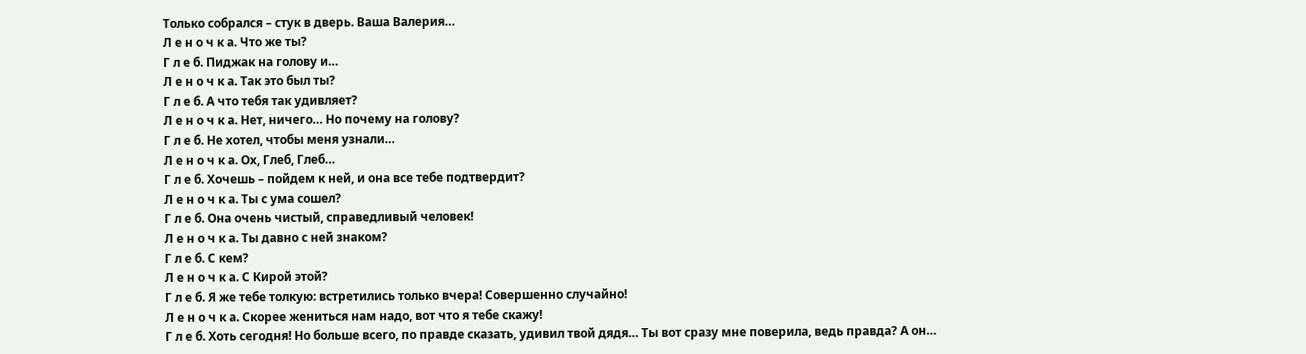Только собрался – стук в дверь. Ваша Валерия…
Л е н о ч к а. Что же ты?
Г л е б. Пиджак на голову и…
Л е н о ч к а. Так это был ты?
Г л е б. А что тебя так удивляет?
Л е н о ч к а. Нет, ничего… Но почему на голову?
Г л е б. Не хотел, чтобы меня узнали…
Л е н о ч к а. Ох, Глеб, Глеб…
Г л е б. Хочешь – пойдем к ней, и она все тебе подтвердит?
Л е н о ч к а. Ты с ума сошел?
Г л е б. Она очень чистый, справедливый человек!
Л е н о ч к а. Ты давно с ней знаком?
Г л е б. С кем?
Л е н о ч к а. С Кирой этой?
Г л е б. Я же тебе толкую: встретились только вчера! Совершенно случайно!
Л е н о ч к а. Скорее жениться нам надо, вот что я тебе скажу!
Г л е б. Хоть сегодня! Но больше всего, по правде сказать, удивил твой дядя… Ты вот сразу мне поверила, ведь правда? А он…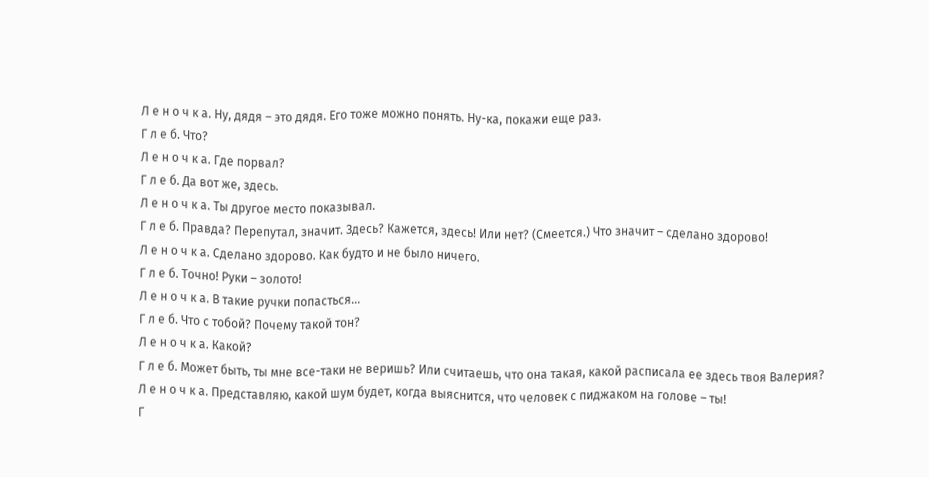Л е н о ч к а. Ну, дядя – это дядя. Его тоже можно понять. Ну-ка, покажи еще раз.
Г л е б. Что?
Л е н о ч к а. Где порвал?
Г л е б. Да вот же, здесь.
Л е н о ч к а. Ты другое место показывал.
Г л е б. Правда? Перепутал, значит. Здесь? Кажется, здесь! Или нет? (Смеется.) Что значит – сделано здорово!
Л е н о ч к а. Сделано здорово. Как будто и не было ничего.
Г л е б. Точно! Руки – золото!
Л е н о ч к а. В такие ручки попасться…
Г л е б. Что с тобой? Почему такой тон?
Л е н о ч к а. Какой?
Г л е б. Может быть, ты мне все-таки не веришь? Или считаешь, что она такая, какой расписала ее здесь твоя Валерия?
Л е н о ч к а. Представляю, какой шум будет, когда выяснится, что человек с пиджаком на голове – ты!
Г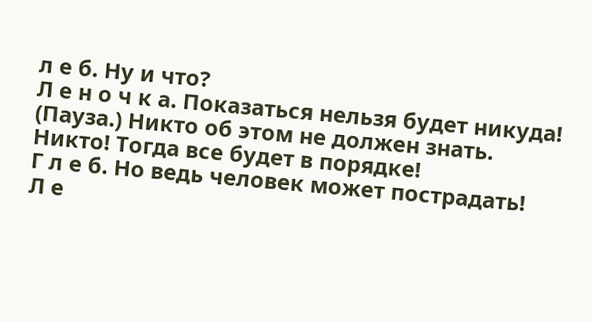л е б. Ну и что?
Л е н о ч к а. Показаться нельзя будет никуда! (Пауза.) Никто об этом не должен знать. Никто! Тогда все будет в порядке!
Г л е б. Но ведь человек может пострадать!
Л е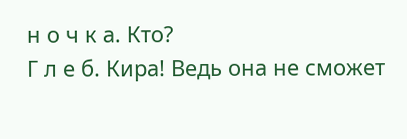н о ч к а. Кто?
Г л е б. Кира! Ведь она не сможет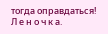тогда оправдаться!
Л е н о ч к а.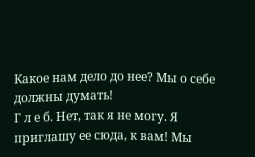Какое нам дело до нее? Мы о себе должны думать!
Г л е б. Нет, так я не могу. Я приглашу ее сюда, к вам! Мы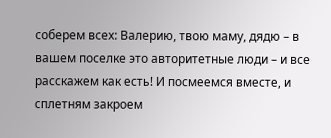соберем всех: Валерию, твою маму, дядю – в вашем поселке это авторитетные люди – и все расскажем как есть! И посмеемся вместе, и сплетням закроем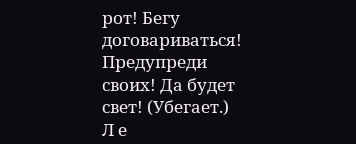рот! Бегу договариваться! Предупреди своих! Да будет свет! (Убегает.)
Л е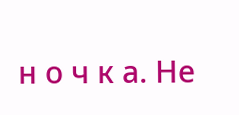н о ч к а. Не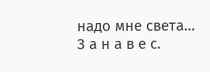надо мне света…
З а н а в е с.